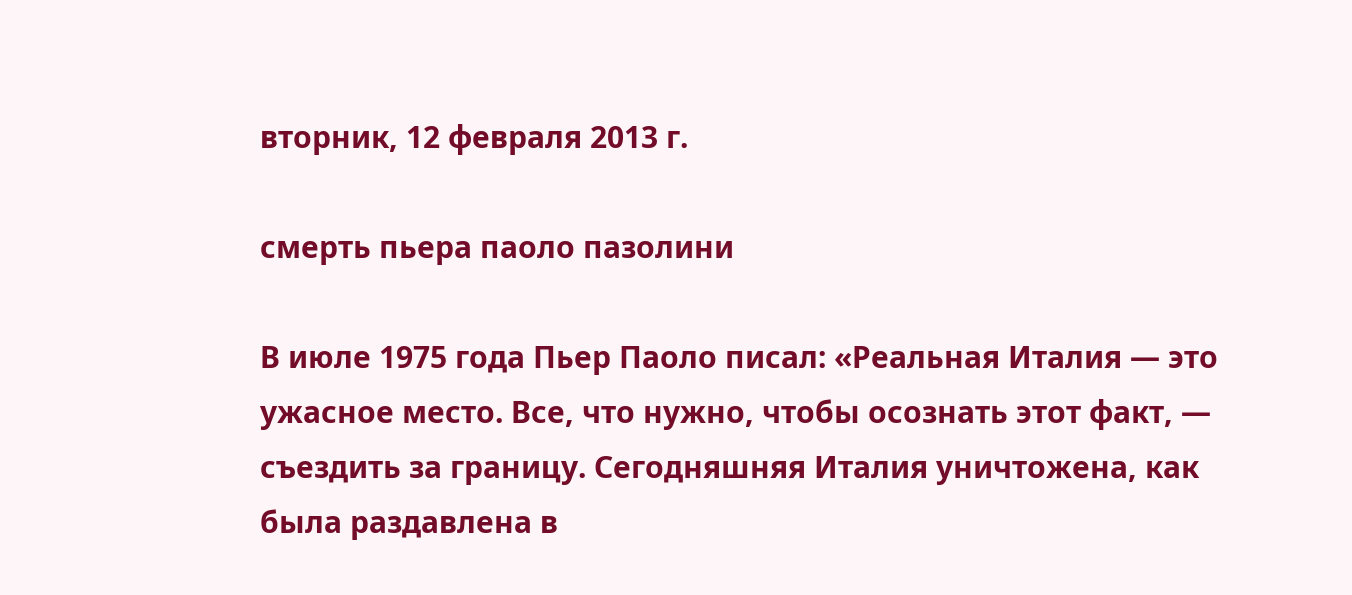вторник, 12 февраля 2013 г.

смерть пьера паоло пазолини

В июле 1975 года Пьер Паоло писал: «Реальная Италия — это ужасное место. Все, что нужно, чтобы осознать этот факт, — съездить за границу. Сегодняшняя Италия уничтожена, как была раздавлена в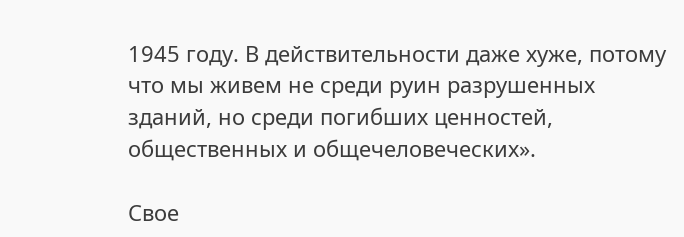1945 году. В действительности даже хуже, потому что мы живем не среди руин разрушенных зданий, но среди погибших ценностей, общественных и общечеловеческих».

Свое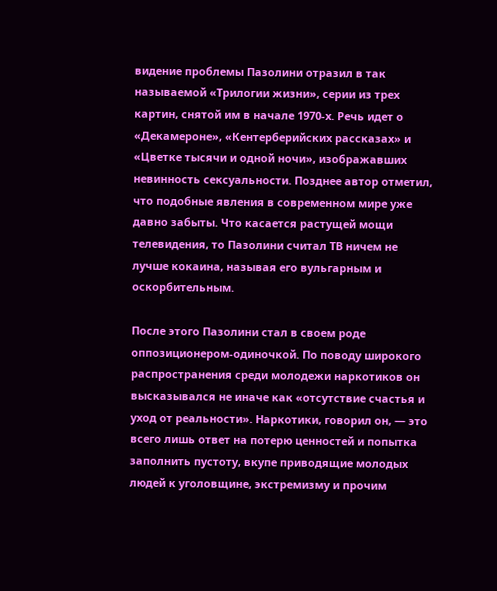видение проблемы Пазолини отразил в так называемой «Трилогии жизни», серии из трех картин, снятой им в начале 1970-х. Речь идет о «Декамероне», «Кентерберийских рассказах» и «Цветке тысячи и одной ночи», изображавших невинность сексуальности. Позднее автор отметил, что подобные явления в современном мире уже давно забыты. Что касается растущей мощи телевидения, то Пазолини считал ТВ ничем не лучше кокаина, называя его вульгарным и оскорбительным.

После этого Пазолини стал в своем роде оппозиционером-одиночкой. По поводу широкого распространения среди молодежи наркотиков он высказывался не иначе как «отсутствие счастья и уход от реальности». Наркотики, говорил он, — это всего лишь ответ на потерю ценностей и попытка заполнить пустоту, вкупе приводящие молодых людей к уголовщине, экстремизму и прочим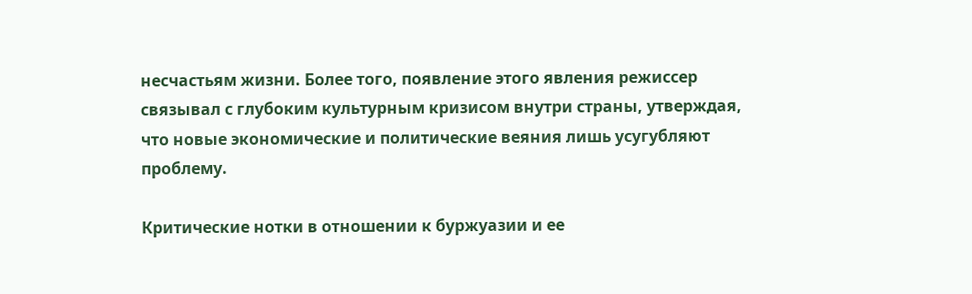несчастьям жизни. Более того, появление этого явления режиссер связывал с глубоким культурным кризисом внутри страны, утверждая, что новые экономические и политические веяния лишь усугубляют проблему.

Критические нотки в отношении к буржуазии и ее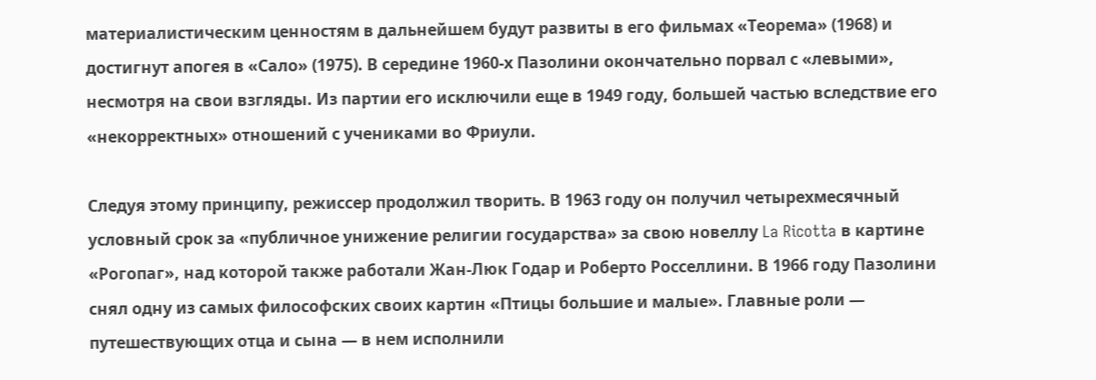материалистическим ценностям в дальнейшем будут развиты в его фильмах «Теорема» (1968) и достигнут апогея в «Сало» (1975). В середине 1960-х Пазолини окончательно порвал с «левыми», несмотря на свои взгляды. Из партии его исключили еще в 1949 году, большей частью вследствие его «некорректных» отношений с учениками во Фриули.

Следуя этому принципу, режиссер продолжил творить. В 1963 году он получил четырехмесячный условный срок за «публичное унижение религии государства» за свою новеллу La Ricotta в картине «Рогопаг», над которой также работали Жан-Люк Годар и Роберто Росселлини. В 1966 году Пазолини снял одну из самых философских своих картин «Птицы большие и малые». Главные роли — путешествующих отца и сына — в нем исполнили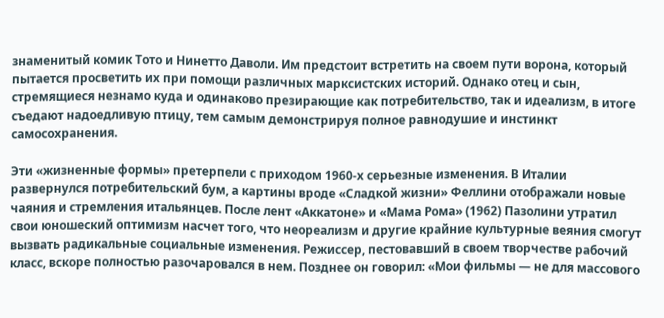знаменитый комик Тото и Нинетто Даволи. Им предстоит встретить на своем пути ворона, который пытается просветить их при помощи различных марксистских историй. Однако отец и сын, стремящиеся незнамо куда и одинаково презирающие как потребительство, так и идеализм, в итоге съедают надоедливую птицу, тем самым демонстрируя полное равнодушие и инстинкт самосохранения.

Эти «жизненные формы» претерпели с приходом 1960-х серьезные изменения. В Италии развернулся потребительский бум, а картины вроде «Сладкой жизни» Феллини отображали новые чаяния и стремления итальянцев. После лент «Аккатоне» и «Мама Рома» (1962) Пазолини утратил свои юношеский оптимизм насчет того, что неореализм и другие крайние культурные веяния смогут вызвать радикальные социальные изменения. Режиссер, пестовавший в своем творчестве рабочий класс, вскоре полностью разочаровался в нем. Позднее он говорил: «Мои фильмы — не для массового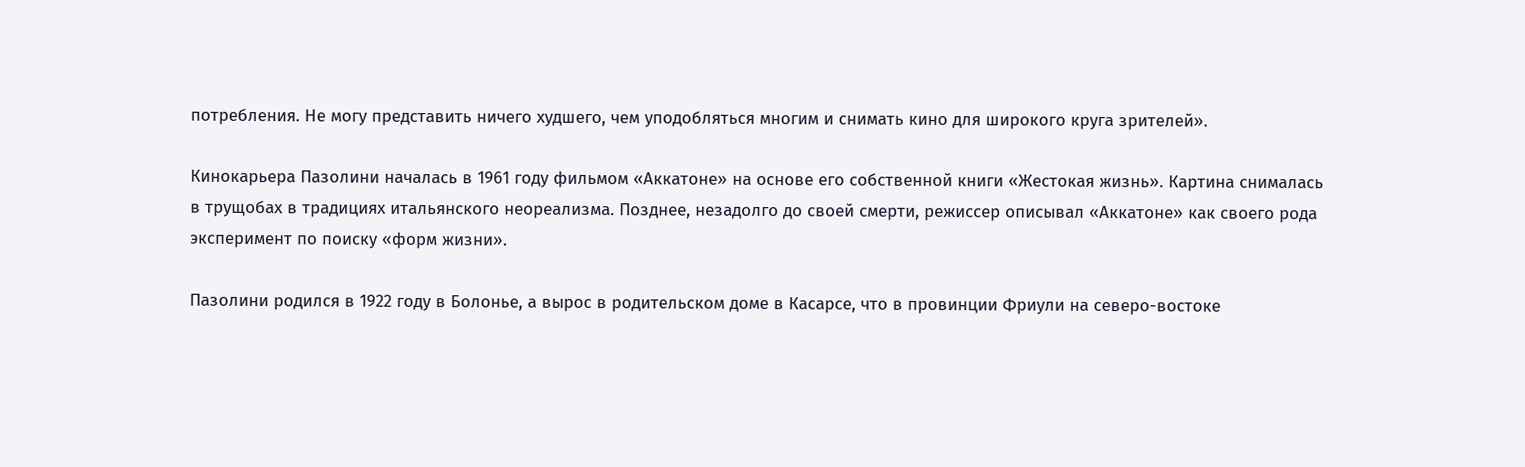потребления. Не могу представить ничего худшего, чем уподобляться многим и снимать кино для широкого круга зрителей».

Кинокарьера Пазолини началась в 1961 году фильмом «Аккатоне» на основе его собственной книги «Жестокая жизнь». Картина снималась в трущобах в традициях итальянского неореализма. Позднее, незадолго до своей смерти, режиссер описывал «Аккатоне» как своего рода эксперимент по поиску «форм жизни».

Пазолини родился в 1922 году в Болонье, а вырос в родительском доме в Касарсе, что в провинции Фриули на северо-востоке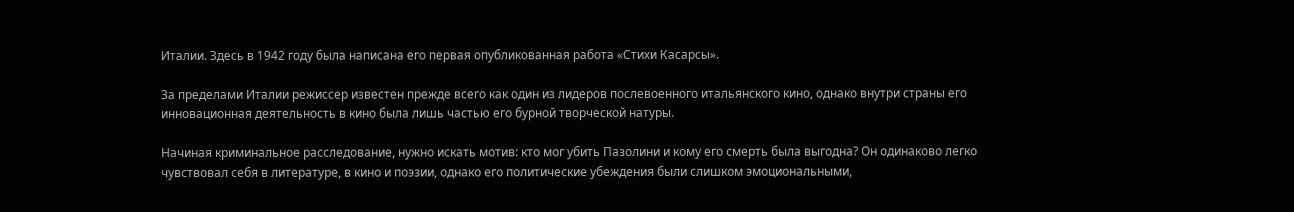Италии. Здесь в 1942 году была написана его первая опубликованная работа «Стихи Касарсы».

За пределами Италии режиссер известен прежде всего как один из лидеров послевоенного итальянского кино, однако внутри страны его инновационная деятельность в кино была лишь частью его бурной творческой натуры.

Начиная криминальное расследование, нужно искать мотив: кто мог убить Пазолини и кому его смерть была выгодна? Он одинаково легко чувствовал себя в литературе, в кино и поэзии, однако его политические убеждения были слишком эмоциональными,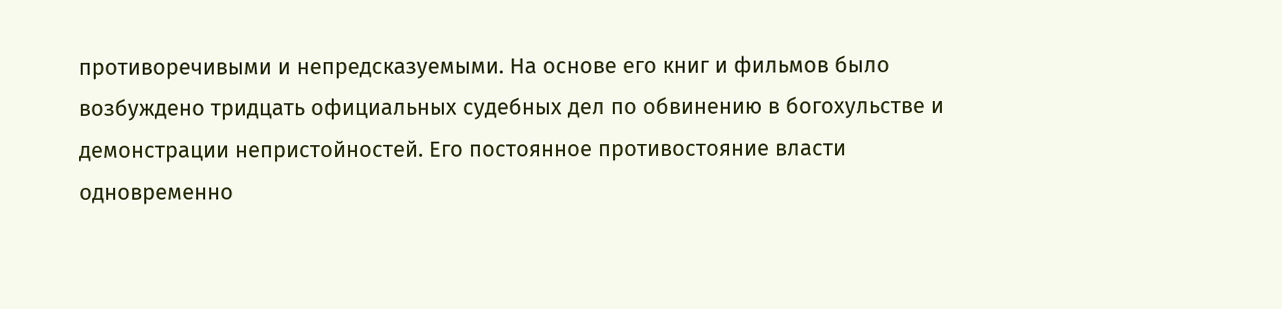противоречивыми и непредсказуемыми. На основе его книг и фильмов было возбуждено тридцать официальных судебных дел по обвинению в богохульстве и демонстрации непристойностей. Его постоянное противостояние власти одновременно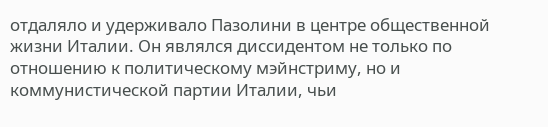отдаляло и удерживало Пазолини в центре общественной жизни Италии. Он являлся диссидентом не только по отношению к политическому мэйнстриму, но и коммунистической партии Италии, чьи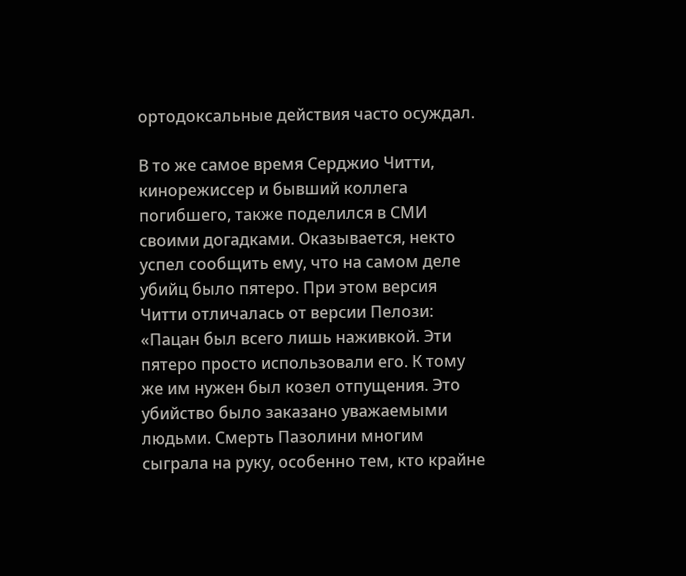ортодоксальные действия часто осуждал.

В то же самое время Серджио Читти, кинорежиссер и бывший коллега погибшего, также поделился в СМИ своими догадками. Оказывается, некто успел сообщить ему, что на самом деле убийц было пятеро. При этом версия Читти отличалась от версии Пелози: «Пацан был всего лишь наживкой. Эти пятеро просто использовали его. К тому же им нужен был козел отпущения. Это убийство было заказано уважаемыми людьми. Смерть Пазолини многим сыграла на руку, особенно тем, кто крайне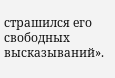страшился его свободных высказываний».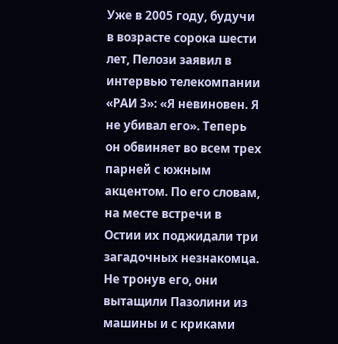Уже в 2005 году, будучи в возрасте сорока шести лет, Пелози заявил в интервью телекомпании «РАИ 3»: «Я невиновен. Я не убивал его». Теперь он обвиняет во всем трех парней с южным акцентом. По его словам, на месте встречи в Остии их поджидали три загадочных незнакомца. Не тронув его, они вытащили Пазолини из машины и с криками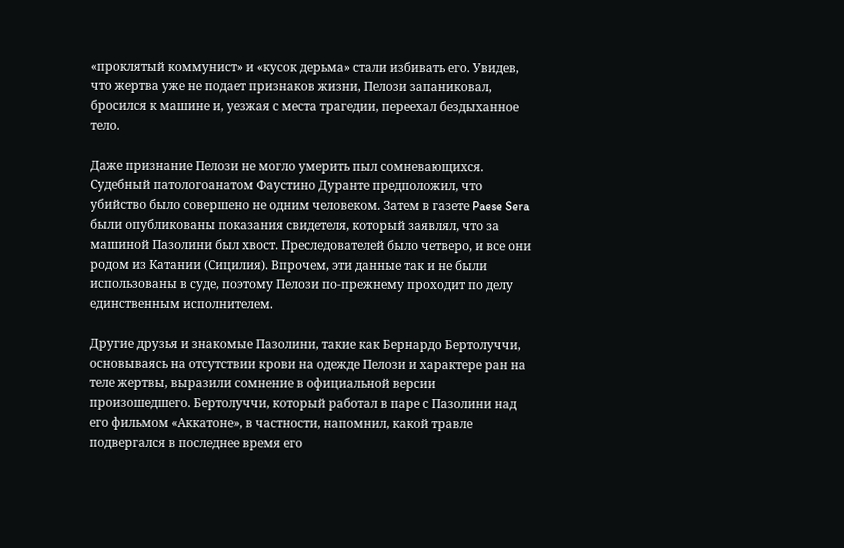«проклятый коммунист» и «кусок дерьма» стали избивать его. Увидев, что жертва уже не подает признаков жизни, Пелози запаниковал, бросился к машине и, уезжая с места трагедии, переехал бездыханное тело.

Даже признание Пелози не могло умерить пыл сомневающихся. Судебный патологоанатом Фаустино Дуранте предположил, что убийство было совершено не одним человеком. Затем в газете Paese Sera были опубликованы показания свидетеля, который заявлял, что за машиной Пазолини был хвост. Преследователей было четверо, и все они родом из Катании (Сицилия). Впрочем, эти данные так и не были использованы в суде, поэтому Пелози по-прежнему проходит по делу единственным исполнителем.

Другие друзья и знакомые Пазолини, такие как Бернардо Бертолуччи, основываясь на отсутствии крови на одежде Пелози и характере ран на теле жертвы, выразили сомнение в официальной версии произошедшего. Бертолуччи, который работал в паре с Пазолини над его фильмом «Аккатоне», в частности, напомнил, какой травле подвергался в последнее время его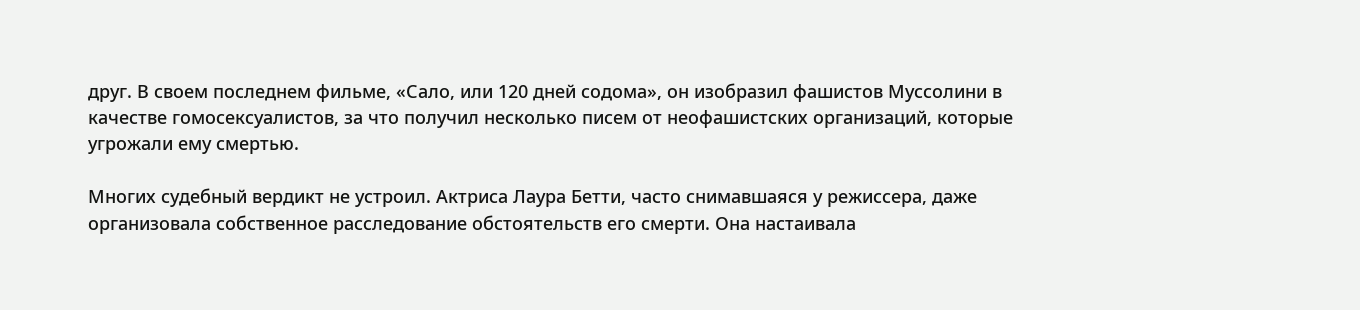друг. В своем последнем фильме, «Сало, или 120 дней содома», он изобразил фашистов Муссолини в качестве гомосексуалистов, за что получил несколько писем от неофашистских организаций, которые угрожали ему смертью.

Многих судебный вердикт не устроил. Актриса Лаура Бетти, часто снимавшаяся у режиссера, даже организовала собственное расследование обстоятельств его смерти. Она настаивала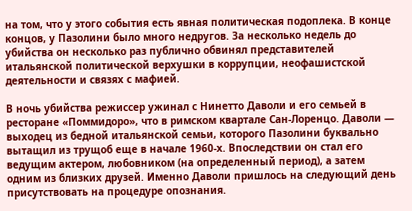на том, что у этого события есть явная политическая подоплека. В конце концов, у Пазолини было много недругов. За несколько недель до убийства он несколько раз публично обвинял представителей итальянской политической верхушки в коррупции, неофашистской деятельности и связях с мафией.

В ночь убийства режиссер ужинал с Нинетто Даволи и его семьей в ресторане «Поммидоро», что в римском квартале Сан-Лоренцо. Даволи — выходец из бедной итальянской семьи, которого Пазолини буквально вытащил из трущоб еще в начале 1960-х. Впоследствии он стал его ведущим актером, любовником (на определенный период), а затем одним из близких друзей. Именно Даволи пришлось на следующий день присутствовать на процедуре опознания.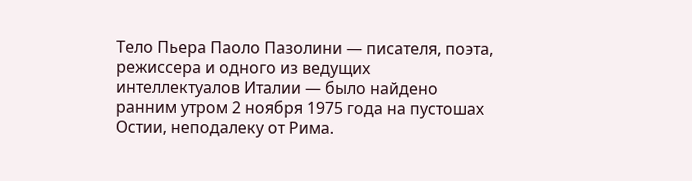Тело Пьера Паоло Пазолини — писателя, поэта, режиссера и одного из ведущих интеллектуалов Италии — было найдено ранним утром 2 ноября 1975 года на пустошах Остии, неподалеку от Рима.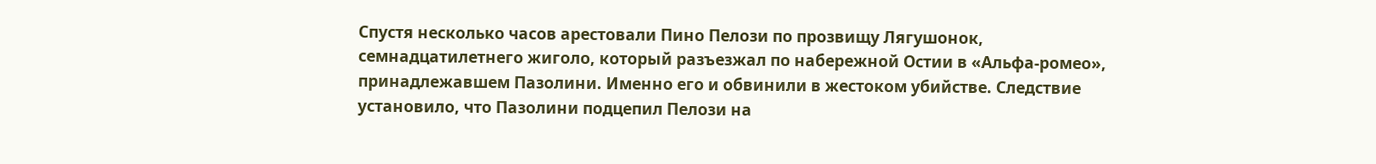Спустя несколько часов арестовали Пино Пелози по прозвищу Лягушонок, семнадцатилетнего жиголо, который разъезжал по набережной Остии в «Альфа-ромео», принадлежавшем Пазолини. Именно его и обвинили в жестоком убийстве. Следствие установило, что Пазолини подцепил Пелози на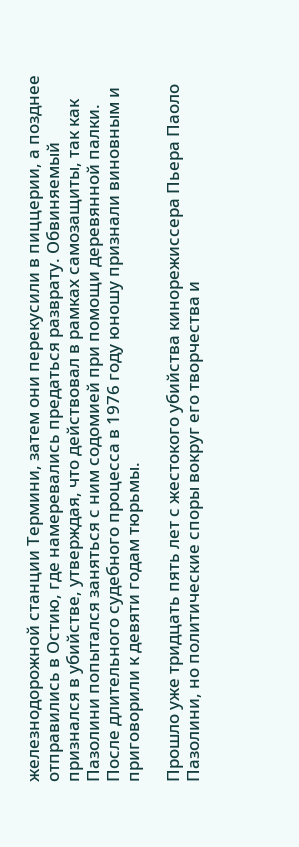железнодорожной станции Термини, затем они перекусили в пиццерии, а позднее отправились в Остию, где намеревались предаться разврату. Обвиняемый признался в убийстве, утверждая, что действовал в рамках самозащиты, так как Пазолини попытался заняться с ним содомией при помощи деревянной палки. После длительного судебного процесса в 1976 году юношу признали виновным и приговорили к девяти годам тюрьмы.

Прошло уже тридцать пять лет с жестокого убийства кинорежиссера Пьера Паоло Пазолини, но политические споры вокруг его творчества и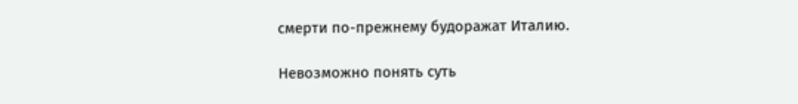смерти по-прежнему будоражат Италию.

Невозможно понять суть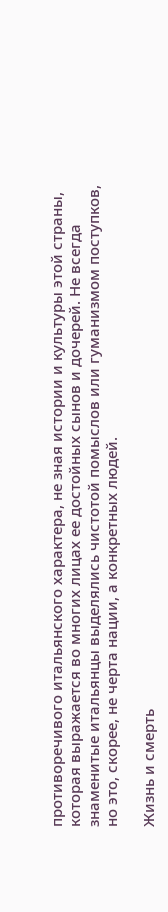противоречивого итальянского характера, не зная истории и культуры этой страны, которая выражается во многих лицах ее достойных сынов и дочерей. Не всегда знаменитые итальянцы выделялись чистотой помыслов или гуманизмом поступков, но это, скорее, не черта нации, а конкретных людей.

Жизнь и смерть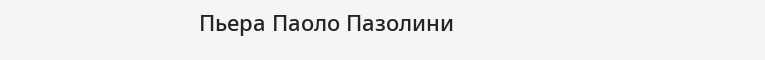Пьера Паоло Пазолини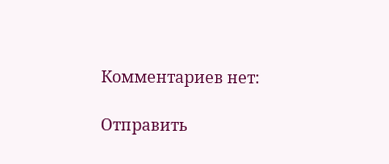Комментариев нет:

Отправить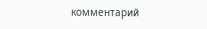комментарий